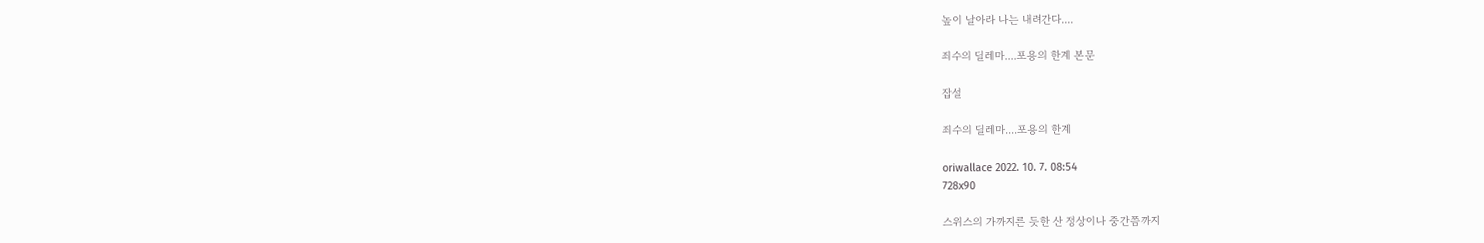높이 날아라 나는 내려간다....

죄수의 딜레마....포용의 한계 본문

잡설

죄수의 딜레마....포용의 한계

oriwallace 2022. 10. 7. 08:54
728x90

스위스의 가까지른 듯한 산 정상이나 중간쯤까지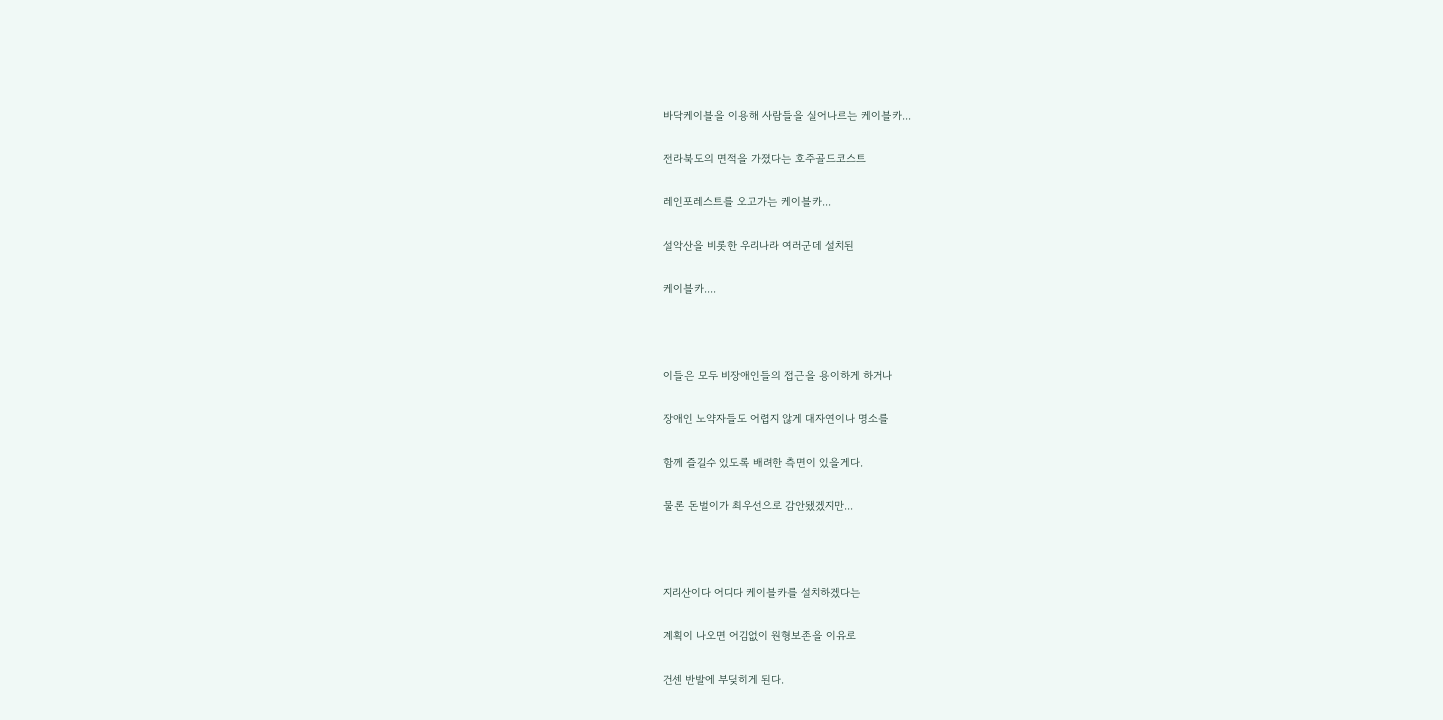바닥케이블을 이용해 사람들을 실어나르는 케이블카...

전라북도의 면적을 가졌다는 호주골드코스트

레인포레스트를 오고가는 케이블카...

설악산을 비롯한 우리나라 여러군데 설치된

케이블카....



이들은 모두 비장애인들의 접근을 용이하게 하거나

장애인 노약자들도 어렵지 않게 대자연이나 명소를

함께 즐길수 있도록 배려한 측면이 있을게다.

물론 돈벌이가 최우선으로 감안됐겠지만...



지리산이다 어디다 케이블카를 설치하겠다는

계획이 나오면 어김없이 원형보존을 이유로

건센 반발에 부딪히게 된다.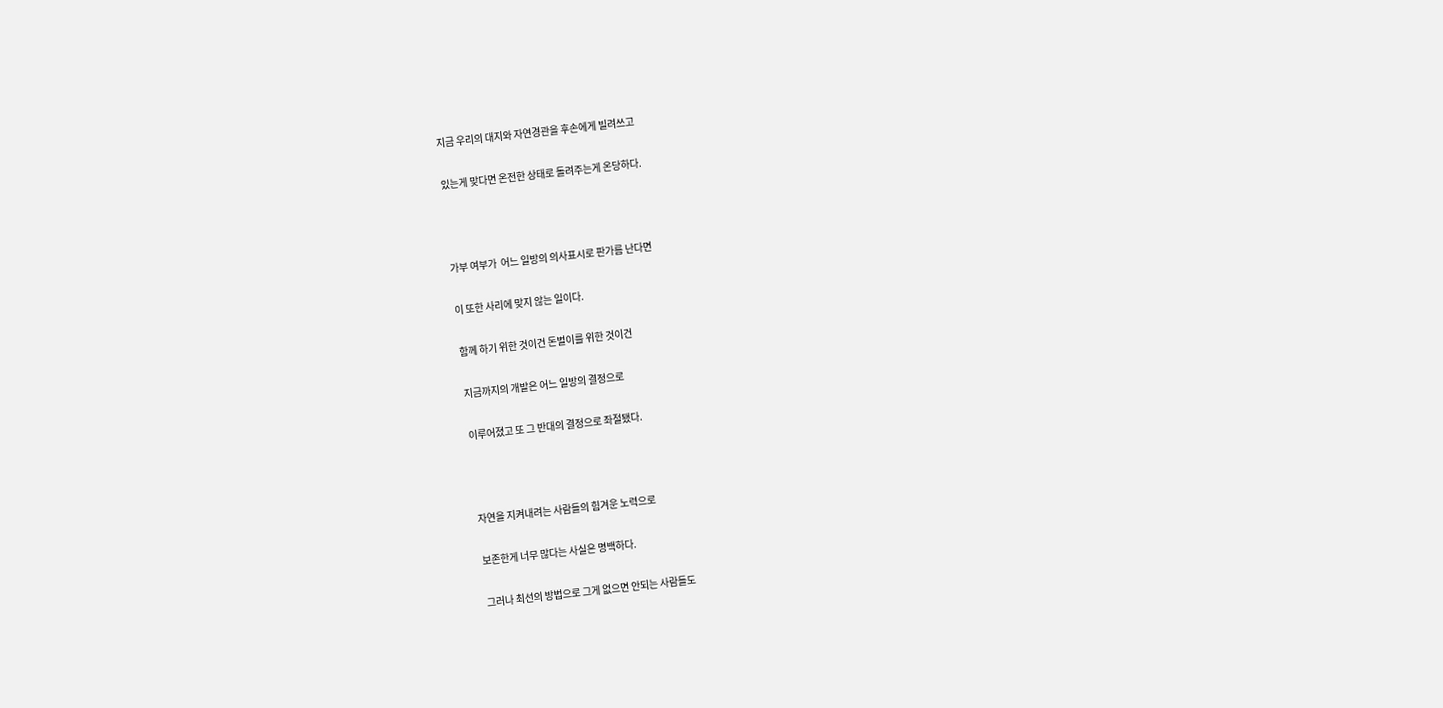지금 우리의 대지와 자연경관을 후손에게 빌려쓰고

있는게 맞다면 온전한 상태로 돌려주는게 온당하다.



가부 여부가  어느 일방의 의사표시로 판가름 난다면

이 또한 사리에 맞지 않는 일이다.

함께 하기 위한 것이건 돈벌이를 위한 것이건

지금까지의 개발은 어느 일방의 결정으로

이루어졌고 또 그 반대의 결정으로 좌절됐다.



자연을 지켜내려는 사람들의 힘겨운 노력으로

보존한게 너무 많다는 사실은 명백하다.

그러나 최선의 방법으로 그게 없으면 안되는 사람들도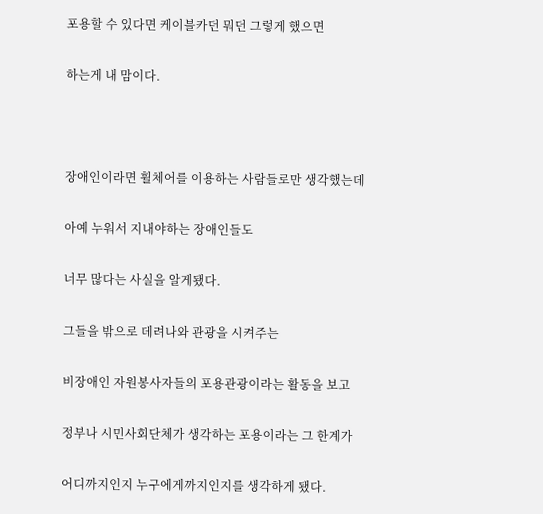포용할 수 있다면 케이블카던 뭐던 그렇게 했으면

하는게 내 맘이다.



장애인이라면 휠체어를 이용하는 사람들로만 생각했는데

아예 누워서 지내야하는 장애인들도

너무 많다는 사실을 알게됐다.

그들을 밖으로 데려나와 관광을 시켜주는

비장애인 자원봉사자들의 포용관광이라는 활동을 보고

정부나 시민사회단체가 생각하는 포용이라는 그 한계가

어디까지인지 누구에게까지인지를 생각하게 됐다.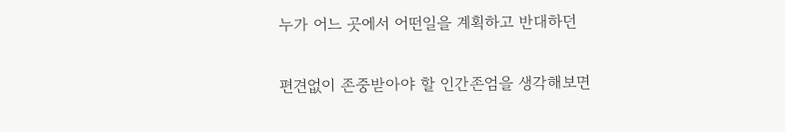누가 어느 곳에서 어떤일을 계획하고 반대하던

편견없이 존중받아야 할 인간존엄을 생각해보면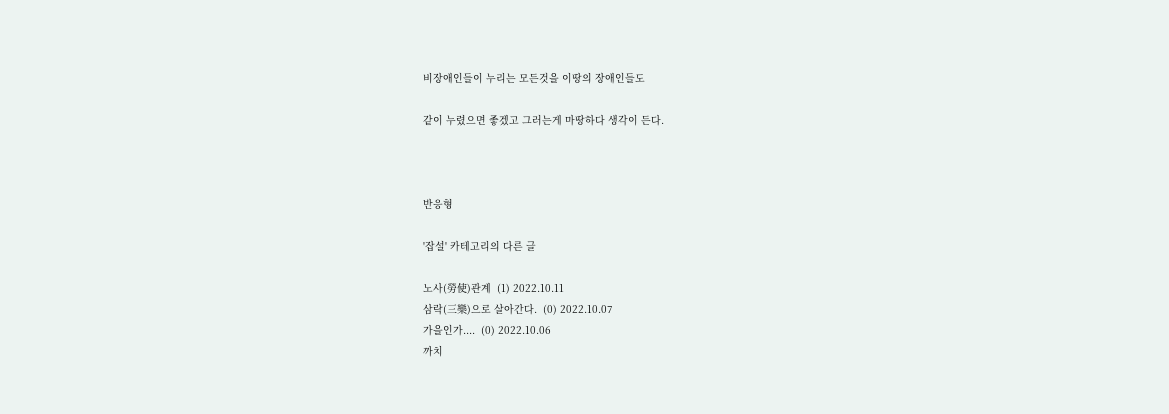비장애인들이 누리는 모든것을 이땅의 장애인들도

같이 누렸으면 좋겠고 그러는게 마땅하다 생각이 든다.



반응형

'잡설' 카테고리의 다른 글

노사(勞使)관계  (1) 2022.10.11
삼락(三樂)으로 살아간다.  (0) 2022.10.07
가을인가....  (0) 2022.10.06
까치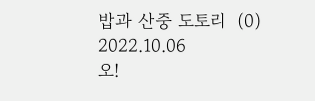밥과 산중 도토리  (0) 2022.10.06
오!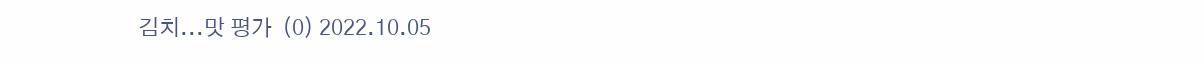김치...맛 평가  (0) 2022.10.05